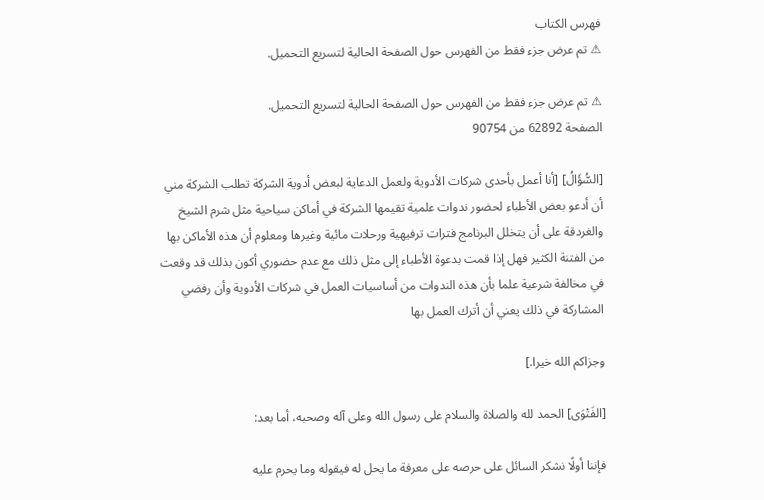فهرس الكتاب
⚠ تم عرض جزء فقط من الفهرس حول الصفحة الحالية لتسريع التحميل.

⚠ تم عرض جزء فقط من الفهرس حول الصفحة الحالية لتسريع التحميل.
الصفحة 62892 من 90754

[السُّؤَالُ] [أنا أعمل بأحدى شركات الأدوية ولعمل الدعاية لبعض أدوية الشركة تطلب الشركة مني أن أدعو بعض الأطباء لحضور ندوات علمية تقيمها الشركة في أماكن سياحية مثل شرم الشيخ والغردقة على أن يتخلل البرنامج فترات ترفيهية ورحلات مائية وغيرها ومعلوم أن هذه الأماكن بها من الفتنة الكثير فهل إذا قمت بدعوة الأطباء إلى مثل ذلك مع عدم حضوري أكون بذلك قد وقعت في مخالفة شرعية علما بأن هذه الندوات من أساسيات العمل في شركات الأدوية وأن رفضي المشاركة في ذلك يعني أن أترك العمل بها

وجزاكم الله خيرا.]

[الفَتْوَى] الحمد لله والصلاة والسلام على رسول الله وعلى آله وصحبه، أما بعد:

فإننا أولًا نشكر السائل على حرصه على معرفة ما يحل له فيقوله وما يحرم عليه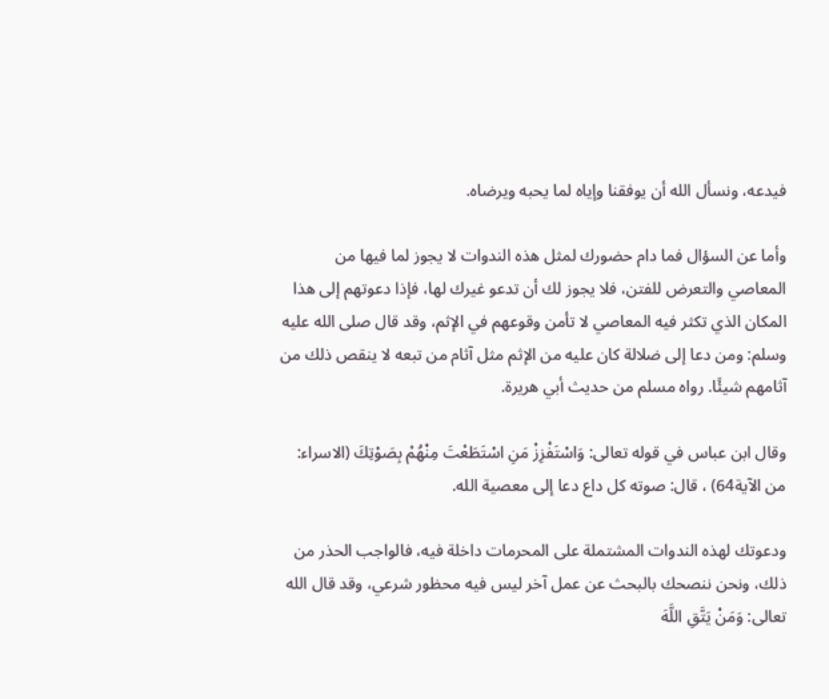فيدعه، ونسأل الله أن يوفقنا وإياه لما يحبه ويرضاه.

وأما عن السؤال فما دام حضورك لمثل هذه الندوات لا يجوز لما فيها من المعاصي والتعرض للفتن، فلا يجوز لك أن تدعو غيرك لها، فإذا دعوتهم إلى هذا المكان الذي تكثر فيه المعاصي لا تأمن وقوعهم في الإثم، وقد قال صلى الله عليه وسلم: ومن دعا إلى ضلالة كان عليه من الإثم مثل آثام من تبعه لا ينقص ذلك من آثامهم شيئًا. رواه مسلم من حديث أبي هريرة.

وقال ابن عباس في قوله تعالى: وَاسْتَفْزِزْ مَنِ اسْتَطَعْتَ مِنْهُمْ بِصَوْتِكَ (الاسراء: من الآية64) ، قال: صوته كل داع دعا إلى معصية الله.

ودعوتك لهذه الندوات المشتملة على المحرمات داخلة فيه، فالواجب الحذر من ذلك، ونحن ننصحك بالبحث عن عمل آخر ليس فيه محظور شرعي، وقد قال الله تعالى: وَمَنْ يَتَّقِ اللَّهَ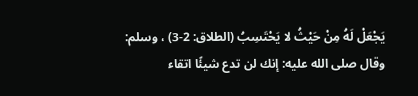يَجْعَلْ لَهُ مِنْ حَيْثُ لا يَحْتَسِبُ (الطلاق: 2-3) ، وسلم: وقال صلى الله عليه: إنك لن تدع شيئًا اتقاء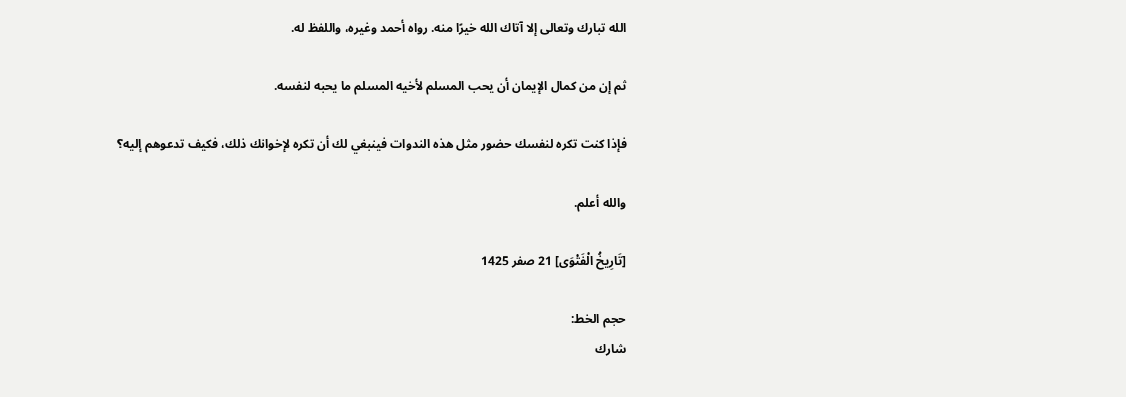الله تبارك وتعالى إلا آتاك الله خيرًا منه. رواه أحمد وغيره، واللفظ له.

ثم إن من كمال الإيمان أن يحب المسلم لأخيه المسلم ما يحبه لنفسه.

فإذا كنت تكره لنفسك حضور مثل هذه الندوات فينبغي لك أن تكره لإخوانك ذلك، فكيف تدعوهم إليه؟

والله أعلم.

[تَارِيخُ الْفَتْوَى] 21 صفر 1425

حجم الخط:
شارك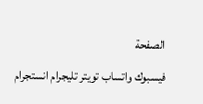الصفحة
فيسبوك واتساب تويتر تليجرام انستجرام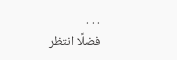. . .
فضلًا انتظر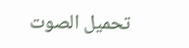تحميل الصوت